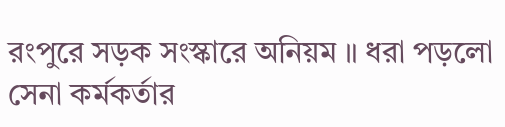রংপুরে সড়ক সংস্কারে অনিয়ম ॥ ধরা পড়লো সেনা কর্মকর্তার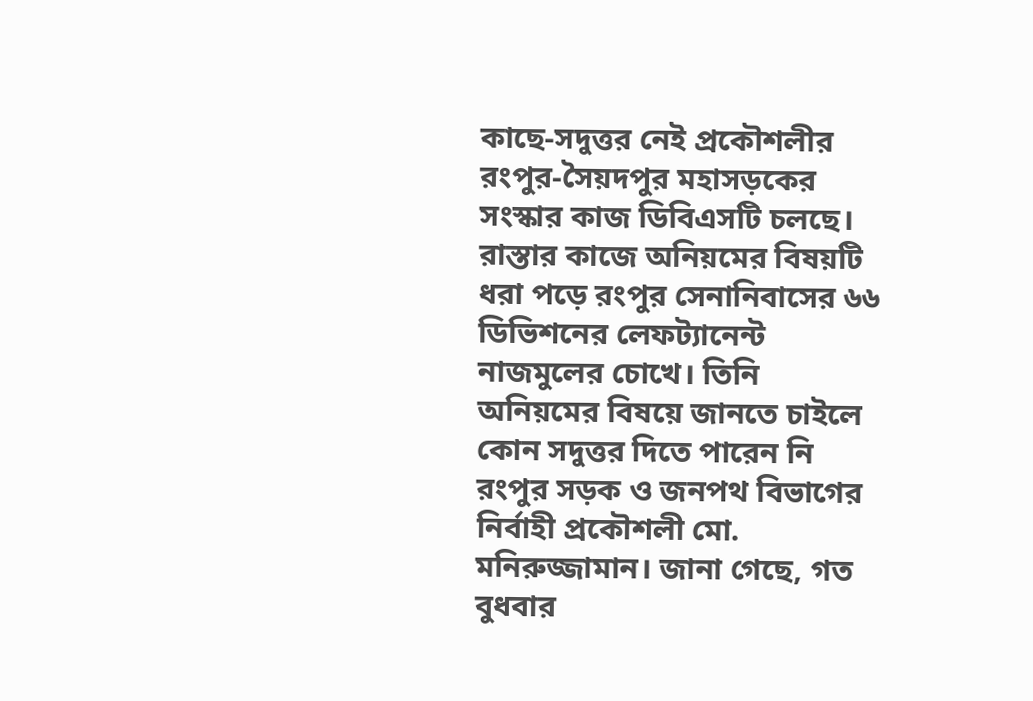কাছে-সদুত্তর নেই প্রকৌশলীর
রংপুর-সৈয়দপুর মহাসড়কের সংস্কার কাজ ডিবিএসটি চলছে। রাস্তার কাজে অনিয়মের বিষয়টি ধরা পড়ে রংপুর সেনানিবাসের ৬৬ ডিভিশনের লেফট্যানেন্ট নাজমুলের চোখে। তিনি অনিয়মের বিষয়ে জানতে চাইলে কোন সদুত্তর দিতে পারেন নি রংপুর সড়ক ও জনপথ বিভাগের নির্বাহী প্রকৌশলী মো. মনিরুজ্জামান। জানা গেছে, গত বুধবার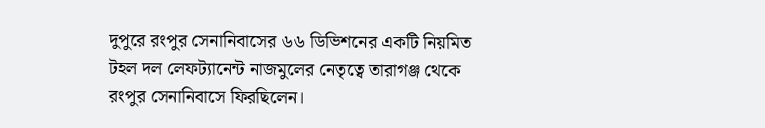দুপুরে রংপুর সেনানিবাসের ৬৬ ডিভিশনের একটি নিয়মিত টহল দল লেফট্যানেন্ট নাজমুলের নেতৃত্বে তারাগঞ্জ থেকে রংপুর সেনানিবাসে ফিরছিলেন।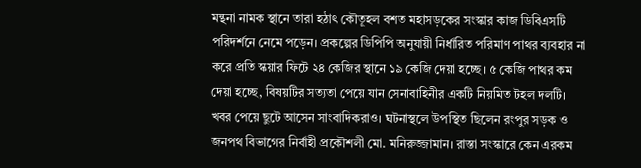মন্থনা নামক স্থানে তারা হঠাৎ কৌতূহল বশত মহাসড়কের সংস্কার কাজ ডিবিএসটি পরিদর্শনে নেমে পড়েন। প্রকল্পের ডিপিপি অনুযায়ী নির্ধারিত পরিমাণ পাথর ব্যবহার না করে প্রতি স্কয়ার ফিটে ২৪ কেজির স্থানে ১৯ কেজি দেয়া হচ্ছে। ৫ কেজি পাথর কম দেয়া হচ্ছে, বিষয়টির সত্যতা পেয়ে যান সেনাবাহিনীর একটি নিয়মিত টহল দলটি। খবর পেয়ে ছুটে আসেন সাংবাদিকরাও। ঘটনাস্থলে উপস্থিত ছিলেন রংপুর সড়ক ও জনপথ বিভাগের নির্বাহী প্রকৌশলী মো. মনিরুজ্জামান। রাস্তা সংস্কারে কেন এরকম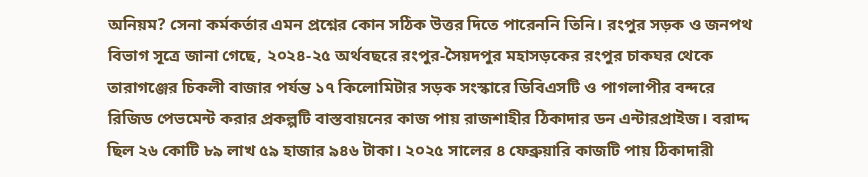অনিয়ম? সেনা কর্মকর্তার এমন প্রশ্নের কোন সঠিক উত্তর দিতে পারেননি তিনি। রংপুর সড়ক ও জনপথ বিভাগ সূত্রে জানা গেছে, ২০২৪-২৫ অর্থবছরে রংপুর-সৈয়দপুর মহাসড়কের রংপুর চাকঘর থেকে তারাগঞ্জের চিকলী বাজার পর্যন্ত ১৭ কিলোমিটার সড়ক সংস্কারে ডিবিএসটি ও পাগলাপীর বন্দরে রিজিড পেভমেন্ট করার প্রকল্পটি বাস্তবায়নের কাজ পায় রাজশাহীর ঠিকাদার ডন এন্টারপ্রাইজ। বরাদ্দ ছিল ২৬ কোটি ৮৯ লাখ ৫৯ হাজার ৯৪৬ টাকা। ২০২৫ সালের ৪ ফেব্রুয়ারি কাজটি পায় ঠিকাদারী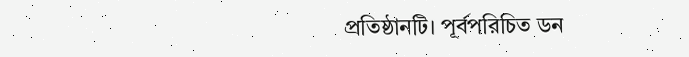প্রতিষ্ঠানটি। পূর্বপরিচিত ডন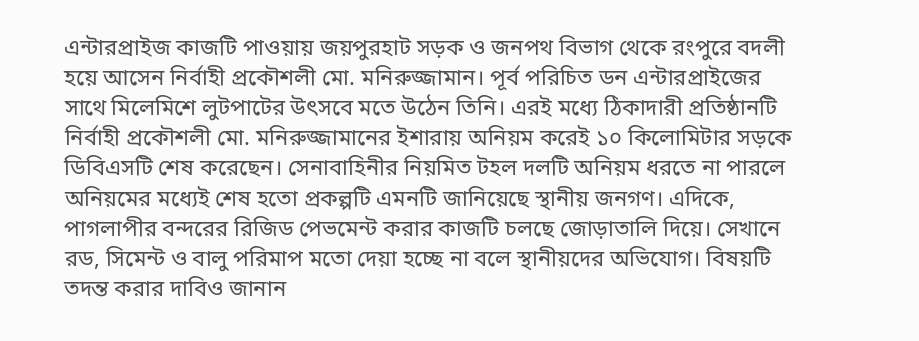এন্টারপ্রাইজ কাজটি পাওয়ায় জয়পুরহাট সড়ক ও জনপথ বিভাগ থেকে রংপুরে বদলী হয়ে আসেন নির্বাহী প্রকৌশলী মো. মনিরুজ্জামান। পূর্ব পরিচিত ডন এন্টারপ্রাইজের সাথে মিলেমিশে লুটপাটের উৎসবে মতে উঠেন তিনি। এরই মধ্যে ঠিকাদারী প্রতিষ্ঠানটি নির্বাহী প্রকৌশলী মো. মনিরুজ্জামানের ইশারায় অনিয়ম করেই ১০ কিলোমিটার সড়কে ডিবিএসটি শেষ করেছেন। সেনাবাহিনীর নিয়মিত টহল দলটি অনিয়ম ধরতে না পারলে অনিয়মের মধ্যেই শেষ হতো প্রকল্পটি এমনটি জানিয়েছে স্থানীয় জনগণ। এদিকে, পাগলাপীর বন্দরের রিজিড পেভমেন্ট করার কাজটি চলছে জোড়াতালি দিয়ে। সেখানে রড, সিমেন্ট ও বালু পরিমাপ মতো দেয়া হচ্ছে না বলে স্থানীয়দের অভিযোগ। বিষয়টি তদন্ত করার দাবিও জানান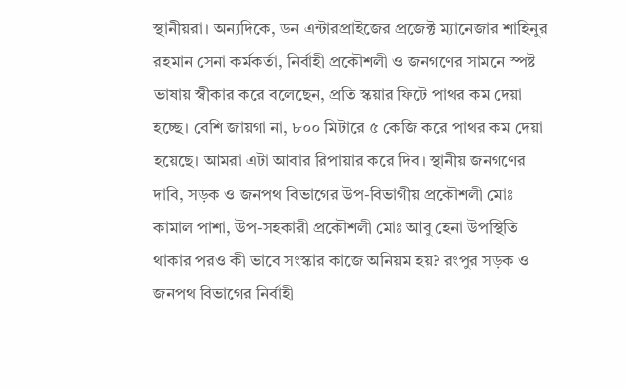স্থানীয়রা। অন্যদিকে, ডন এন্টারপ্রাইজের প্রজেক্ট ম্যানেজার শাহিনুর রহমান সেনা কর্মকর্তা, নির্বাহী প্রকৌশলী ও জনগণের সামনে স্পষ্ট ভাষায় স্বীকার করে বলেছেন, প্রতি স্কয়ার ফিটে পাথর কম দেয়া হচ্ছে। বেশি জায়গা না, ৮০০ মিটারে ৫ কেজি করে পাথর কম দেয়া হয়েছে। আমরা এটা আবার রিপায়ার করে দিব। স্থানীয় জনগণের দাবি, সড়ক ও জনপথ বিভাগের উপ-বিভাগীয় প্রকৌশলী মোঃ কামাল পাশা, উপ-সহকারী প্রকৌশলী মোঃ আবু হেনা উপস্থিতি থাকার পরও কী ভাবে সংস্কার কাজে অনিয়ম হয়? রংপুর সড়ক ও জনপথ বিভাগের নির্বাহী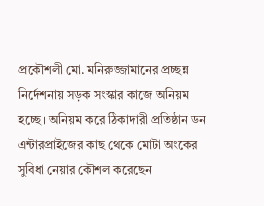প্রকৌশলী মো. মনিরুজ্জামানের প্রচ্ছন্ন নির্দেশনায় সড়ক সংস্কার কাজে অনিয়ম হচ্ছে। অনিয়ম করে ঠিকাদারী প্রতিষ্ঠান ডন এন্টারপ্রাইজের কাছ থেকে মোটা অংকের সুবিধা নেয়ার কৌশল করেছেন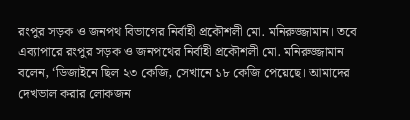রংপুর সড়ক ও জনপথ বিভাগের নির্বাহী প্রকৌশলী মো. মনিরুজ্জামান। তবে এব্যাপারে রংপুর সড়ক ও জনপথের নির্বাহী প্রকৌশলী মো. মনিরুজ্জামান বলেন, ‘ডিজাইনে ছিল ২৩ কেজি, সেখানে ১৮ কেজি পেয়েছে। আমাদের দেখভাল করার লোকজন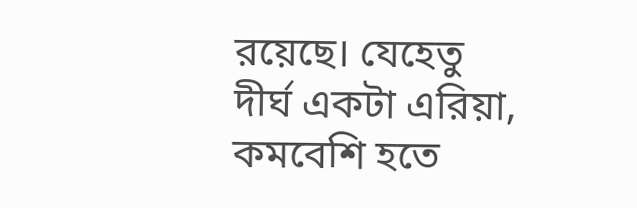রয়েছে। যেহেতু দীর্ঘ একটা এরিয়া, কমবেশি হতে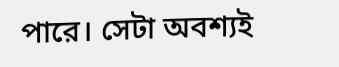পারে। সেটা অবশ্যই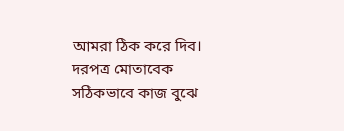আমরা ঠিক করে দিব। দরপত্র মোতাবেক সঠিকভাবে কাজ বুঝে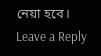নেয়া হবে।
Leave a Reply